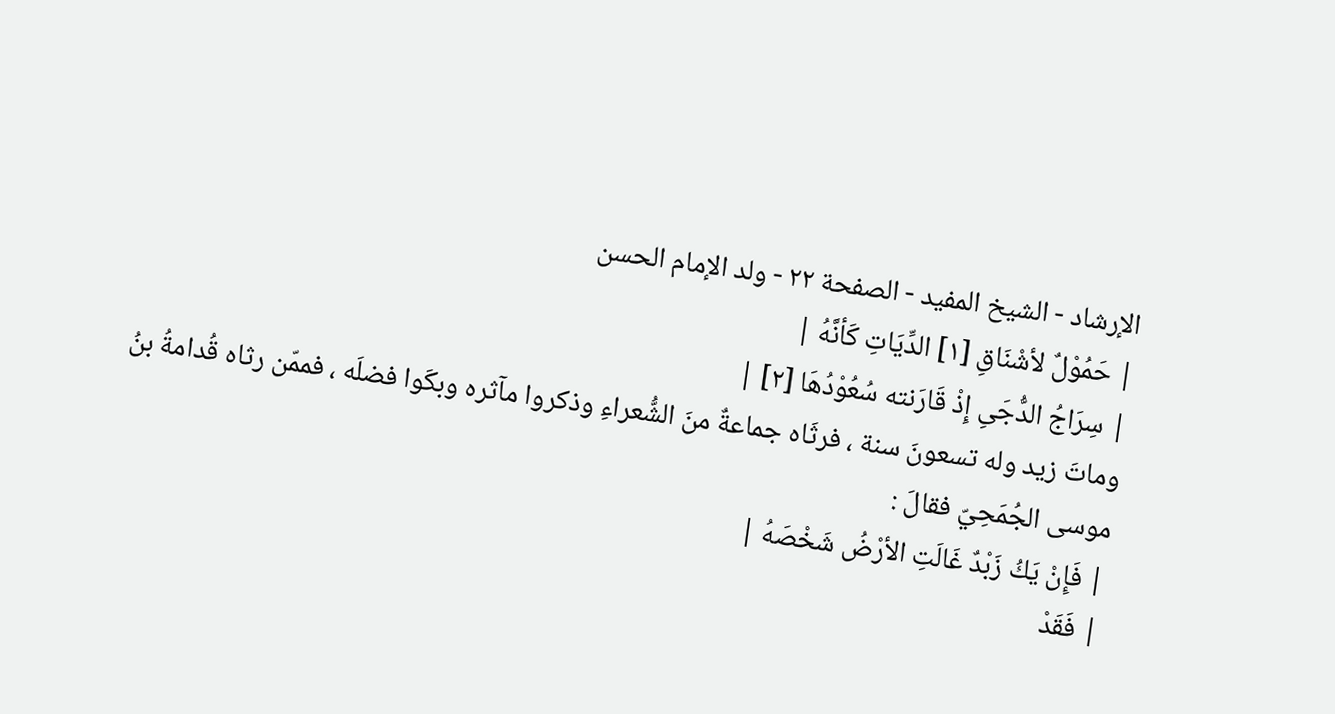الإرشاد - الشيخ المفيد - الصفحة ٢٢ - ولد الإمام الحسن
| حَمُوْلٌ لأشْنَاقِ [١] الدِّيَاتِ كَأنَّهُ |
| سِرَاجُ الدُّجَىِ إِذْ قَارَنته سُعُوْدُهَا [٢] |
وماتَ زيد وله تسعونَ سنة ، فرثَاه جماعةٌ منَ الشُّعراءِ وذكروا مآثره وبكَوا فضلَه ، فممّن رثاه قُدامةُ بنُ موسى الجُمَحِيّ فقالَ :
| فَإِنْ يَكُ زَبْدٌ غَالَتِ الأرْضُ شَخْصَهُ |
| فَقَدْ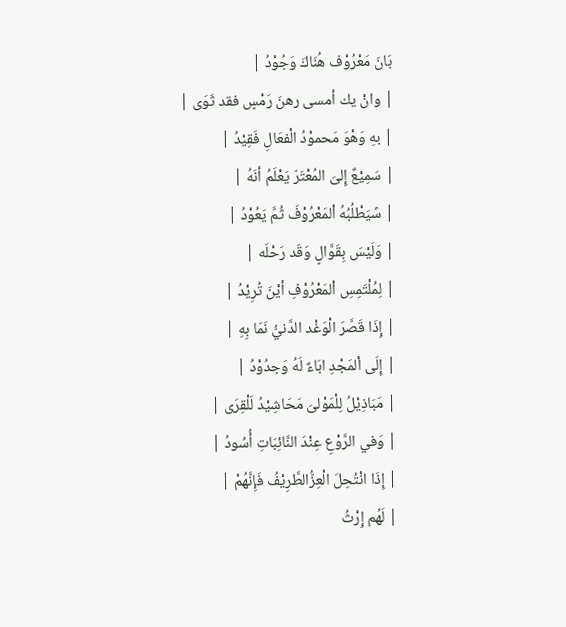بَانَ مَعْرُوْف هُنَاكَ وَجُوْدُ |
| وانْ يك أمسى رهنَ رَمْسٍ فقد ثَوَى |
| بهِ وَهْوَ مَحموْدُ الْفعَالِ فَقِيْدُ |
| سَمِيْعٌ إِلىَ المُعْتَرّ يَعْلَمُ أنَهُ |
| سًيَطْلُبُهُ اْلمَعْرُوْفَ ثُمَّ يَعُوْدُ |
| وَلَيْسَ بِقَوَّالٍ وَقَد رَحْلَه |
| لِمُلْتَمِسِ اْلمَعْرُوْفِ أيْنَ تُرِيْدُ |
| إِذَا قَصَّرَ الْوَغْد الدَّنيُّ نَمَا بِهِ |
| إِلَى اْلمَجْدِ ابَاءٌ لَهُ وَجدُوْدُ |
| مَبَاذِيْلُ لِلْمَوْلىَ مَحَاشِيْدُ لَلْقِرَى |
| وَفي الرَّوْعِ عِنْدَ النَّائِبَاتِ أُسُودُ |
| إِذَا انْتُحِلَ الْعِزُّالطَّرِيْفُ فَإِنَّهُمْ |
| لَهُم إِرْثُ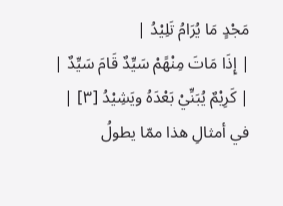مَجْدٍ مَا يُرَامُ تَلِيْدُ |
| إِذَا مَاتَ مِنْهًمْ سَيِّدٌ قَامَ سَيِّدٌ |
| كَرِيْمٌ يُبَنِّيْ بَعْدَهُ ويَشِيْدُ [٣] |
في أمثالِ هذا ممّا يطولُ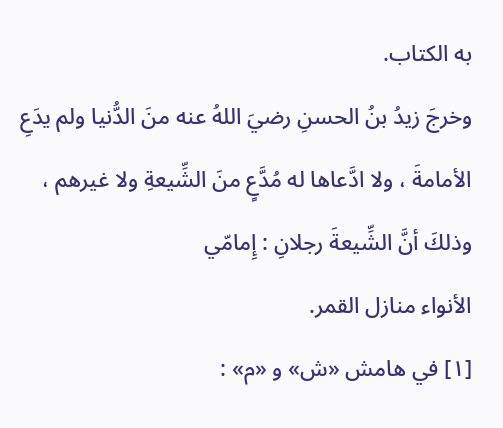به الكتاب.
وخرجَ زيدُ بنُ الحسنِ رضيَ اللهُ عنه منَ الدُّنيا ولم يدَعِ الأمامةَ ، ولا ادَّعاها له مُدَّعٍ منَ الشِّيعةِ ولا غيرهم ، وذلكَ أنَّ الشِّيعةَ رجلانِ : إِمامّي
الأنواء منازل القمر.
[١] في هامش «ش» و «م» :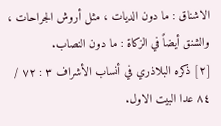الاشناق : ما دون الديات ، مثل أروش الجراحات ، والشنق أيضاً في الزكاة : ما دون النصاب.
[٢] ذكره البلاذري في أنساب الأشراف ٣ : ٧٢ / ٨٤ عدا البيت الاول.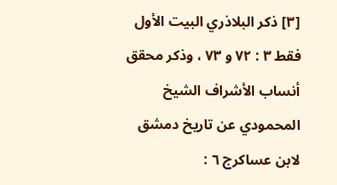[٣] ذكر البلاذري البيت الأول فقط ٣ : ٧٢ و ٧٣ ، وذكر محقق أنساب الأشراف الشيخ المحمودي عن تاريخ دمشق لابن عساكرج ٦ :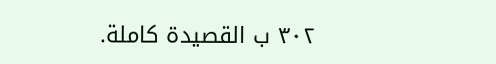٣٠٢ ب القصيدة كاملة.